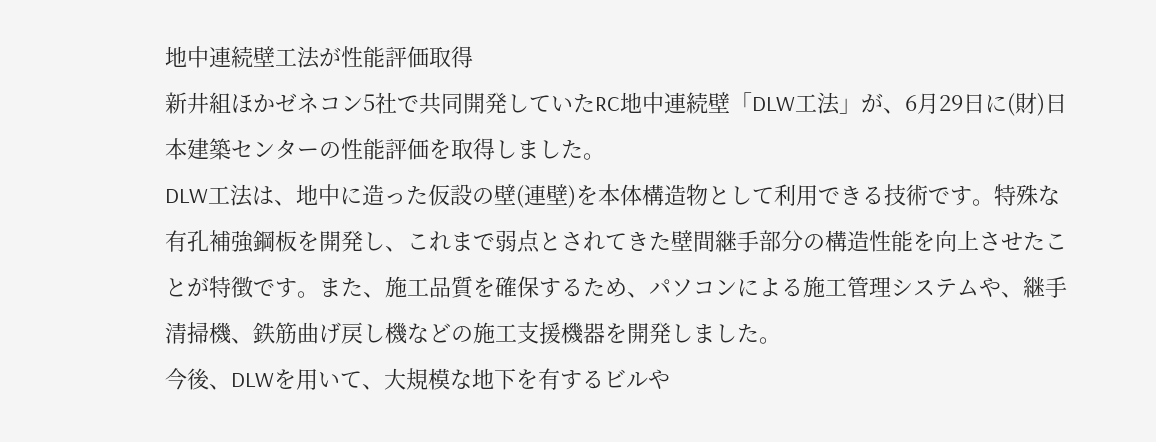地中連続壁工法が性能評価取得
新井組ほかゼネコン5社で共同開発していたRC地中連続壁「DLW工法」が、6月29日に(財)日本建築センターの性能評価を取得しました。
DLW工法は、地中に造った仮設の壁(連壁)を本体構造物として利用できる技術です。特殊な有孔補強鋼板を開発し、これまで弱点とされてきた壁間継手部分の構造性能を向上させたことが特徴です。また、施工品質を確保するため、パソコンによる施工管理システムや、継手清掃機、鉄筋曲げ戻し機などの施工支援機器を開発しました。
今後、DLWを用いて、大規模な地下を有するビルや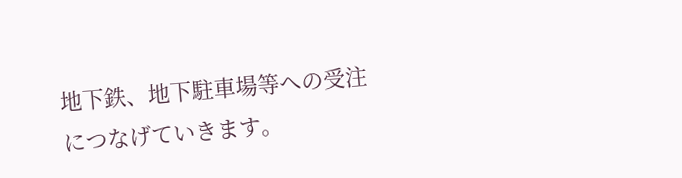地下鉄、地下駐車場等への受注につなげていきます。